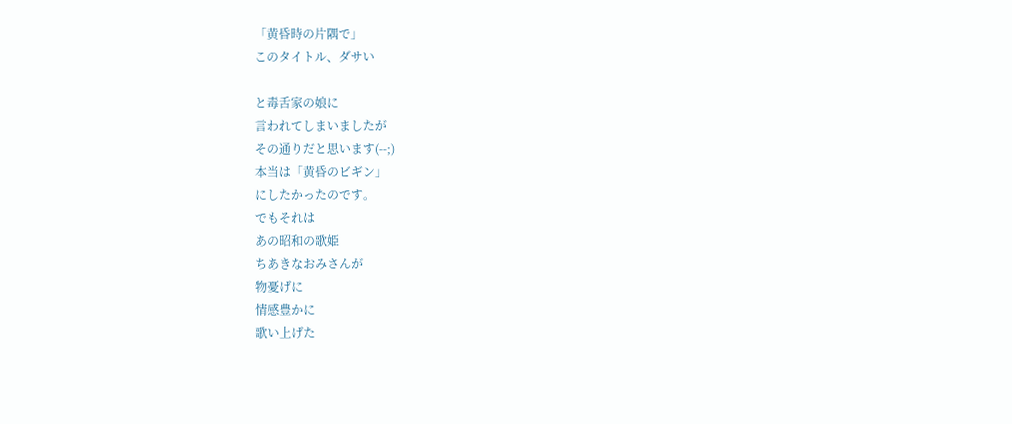「黄昏時の片隅で」
このタイトル、ダサい

と毒舌家の娘に
言われてしまいましたが
その通りだと思います(--;)
本当は「黄昏のビギン」
にしたかったのです。
でもそれは
あの昭和の歌姫
ちあきなおみさんが
物憂げに
情感豊かに
歌い上げた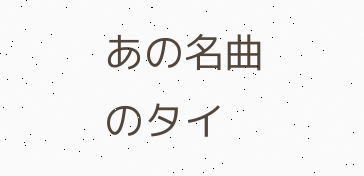あの名曲のタイ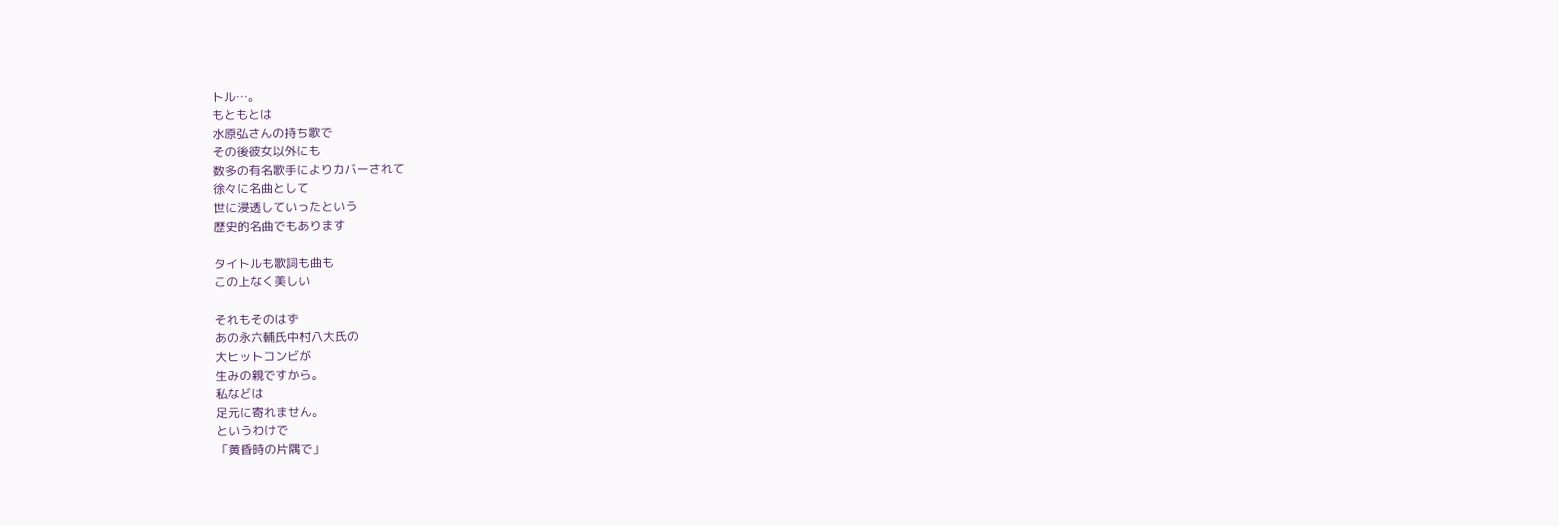トル…。
もともとは
水原弘さんの持ち歌で
その後彼女以外にも
数多の有名歌手によりカバーされて
徐々に名曲として
世に浸透していったという
歴史的名曲でもあります

タイトルも歌詞も曲も
この上なく美しい

それもそのはず
あの永六輔氏中村八大氏の
大ヒットコンビが
生みの親ですから。
私などは
足元に寄れません。
というわけで
「黄昏時の片隅で」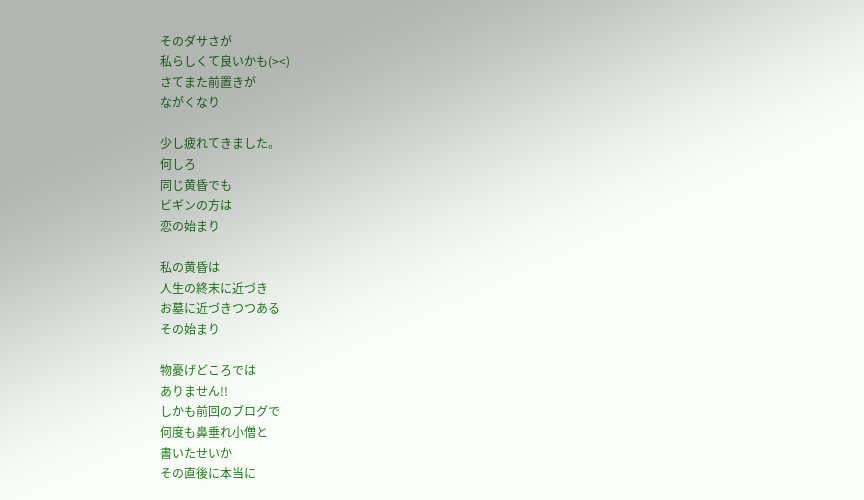そのダサさが
私らしくて良いかも(><)
さてまた前置きが
ながくなり

少し疲れてきました。
何しろ
同じ黄昏でも
ビギンの方は
恋の始まり

私の黄昏は
人生の終末に近づき
お墓に近づきつつある
その始まり

物憂げどころでは
ありません!!
しかも前回のブログで
何度も鼻垂れ小僧と
書いたせいか
その直後に本当に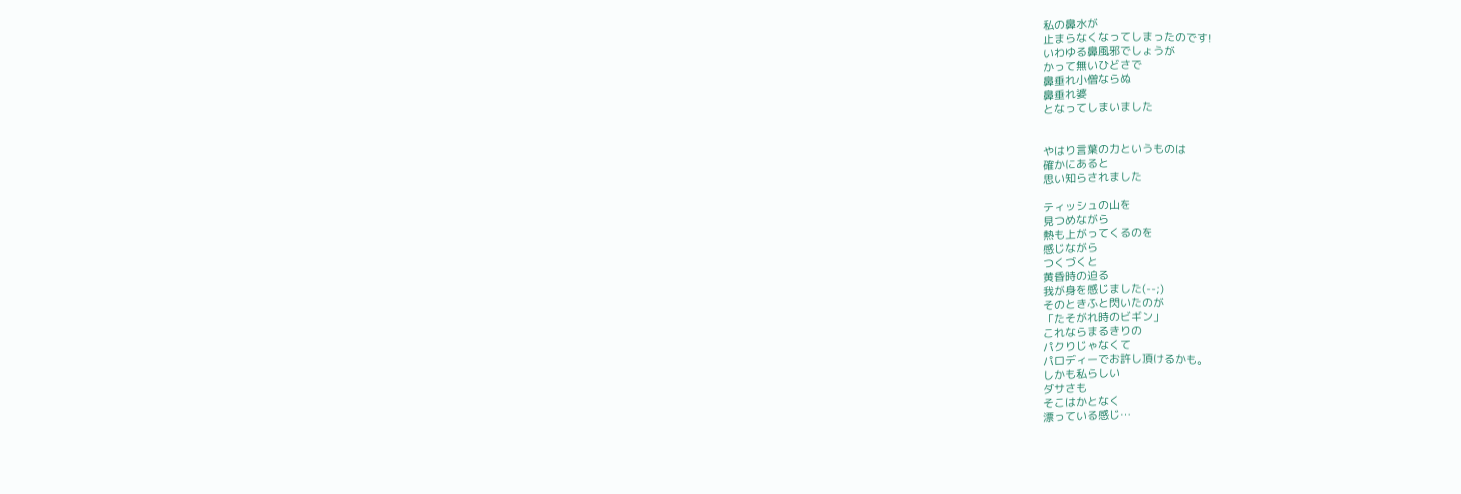私の鼻水が
止まらなくなってしまったのです!
いわゆる鼻風邪でしょうが
かって無いひどさで
鼻垂れ小僧ならぬ
鼻垂れ婆
となってしまいました


やはり言葉の力というものは
確かにあると
思い知らされました

ティッシュの山を
見つめながら
熱も上がってくるのを
感じながら
つくづくと
黄昏時の迫る
我が身を感じました(--;)
そのときふと閃いたのが
「たそがれ時のビギン」
これならまるきりの
パクりじゃなくて
パロディーでお許し頂けるかも。
しかも私らしい
ダサさも
そこはかとなく
漂っている感じ…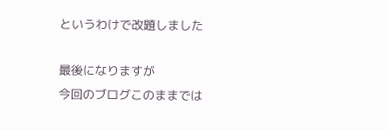というわけで改題しました

最後になりますが
今回のブログこのままでは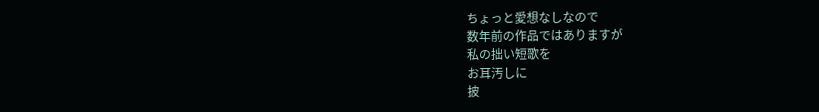ちょっと愛想なしなので
数年前の作品ではありますが
私の拙い短歌を
お耳汚しに
披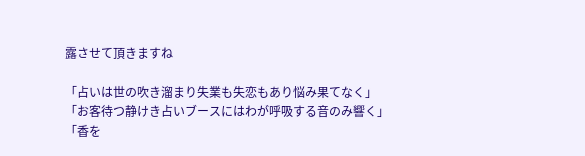露させて頂きますね

「占いは世の吹き溜まり失業も失恋もあり悩み果てなく」
「お客待つ静けき占いブースにはわが呼吸する音のみ響く」
「香を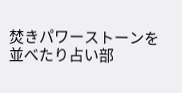焚きパワーストーンを並べたり占い部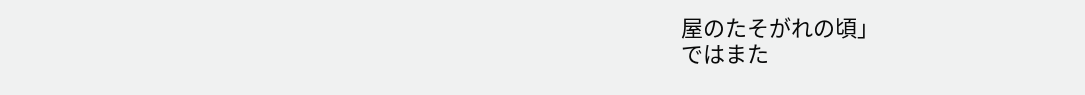屋のたそがれの頃」
ではまた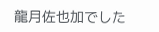龍月佐也加でした